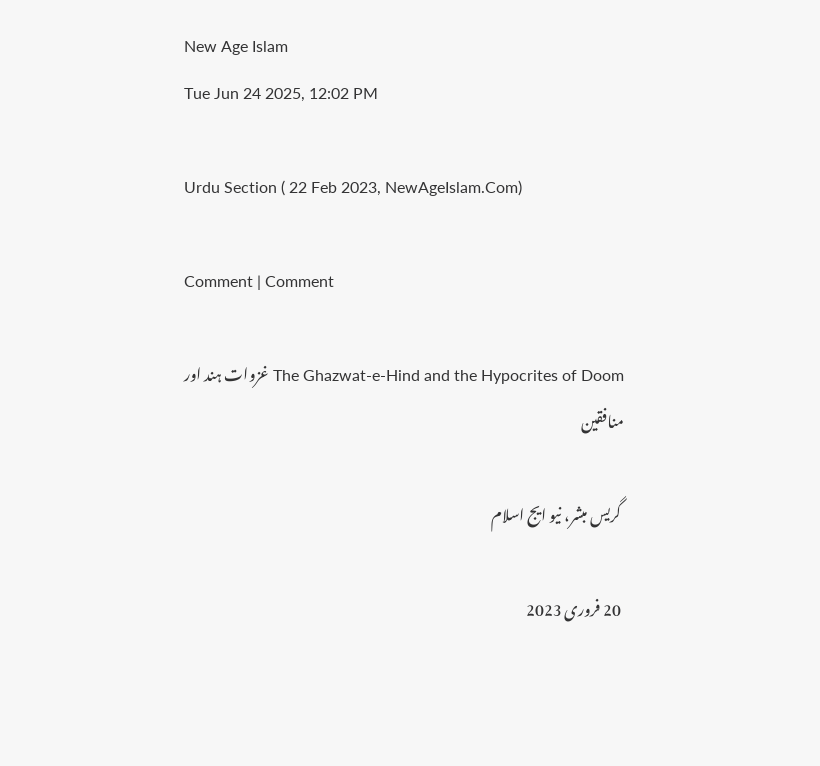New Age Islam
Tue Jun 24 2025, 12:02 PM

Urdu Section ( 22 Feb 2023, NewAgeIslam.Com)

Comment | Comment

The Ghazwat-e-Hind and the Hypocrites of Doom غزوات ہند اور منافقین

 گریس مبشر، نیو ایج اسلام

 20 فروری 2023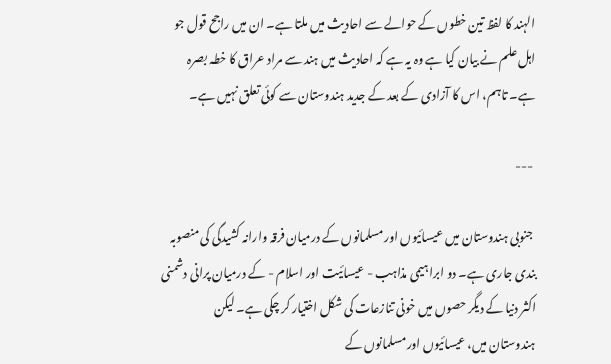الہند کا لفظ تین خطوں کے حوالے سے احادیث میں ملتا ہے۔ ان میں راجح قول جو اہل علم نے بیان کیا ہے وہ یہ ہے کہ احادیث میں ہند سے مراد عراق کا خطہ بصرہ ہے۔ تاہم، اس کا آزادی کے بعد کے جدید ہندوستان سے کوئی تعلق نہیں ہے۔

 ---

 جنوبی ہندوستان میں عیسائیوں اور مسلمانوں کے درمیان فرقہ وارانہ کشیدگی کی منصوبہ بندی جاری ہے۔ دو ابراہیمی مذاہب - عیسائیت اور اسلام - کے درمیان پرانی دشمنی اکثر دنیا کے دیگر حصوں میں خونی تنازعات کی شکل اختیار کر چکی ہے۔ لیکن ہندوستان میں، عیسائیوں اور مسلمانوں کے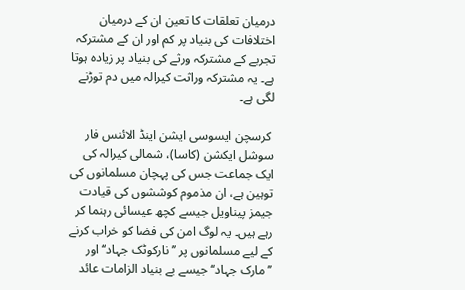درمیان تعلقات کا تعین ان کے درمیان اختلافات کی بنیاد پر کم اور ان کے مشترکہ تجربے کے مشترکہ ورثے کی بنیاد پر زیادہ ہوتا ہے۔ یہ مشترکہ وراثت کیرالہ میں دم توڑنے لگی ہے۔

 کرسچن ایسوسی ایشن اینڈ الائنس فار سوشل ایکشن (کاسا)، شمالی کیرالہ کی ایک جماعت جس کی پہچان مسلمانوں کی توہین ہے، ان مذموم کوششوں کی قیادت جیمز پیناویل جیسے کچھ عیسائی رہنما کر رہے ہیں۔ یہ لوگ امن کی فضا کو خراب کرنے کے لیے مسلمانوں پر ’’نارکوٹک جہاد‘‘ اور ’’مارک جہاد‘‘ جیسے بے بنیاد الزامات عائد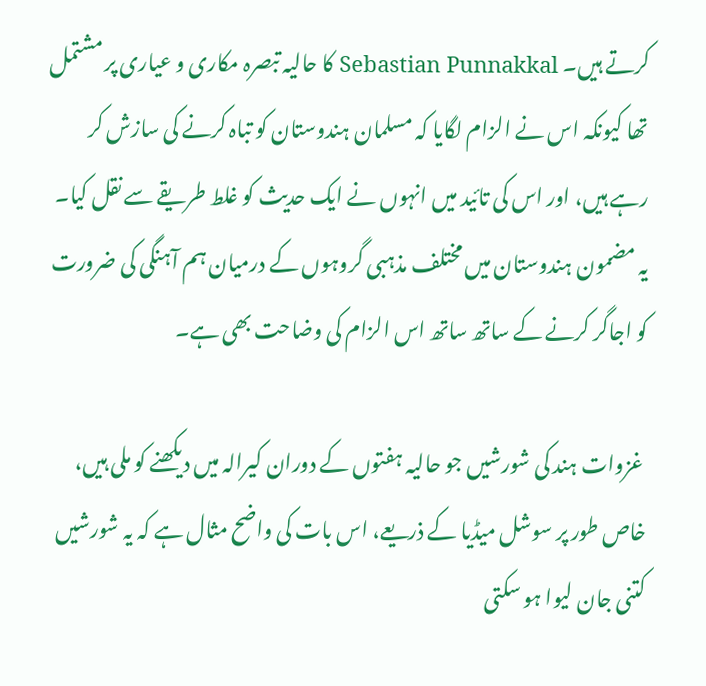کرتے ہیں۔ Sebastian Punnakkal کا حالیہ تبصرہ مکاری و عیاری پر مشتمل تھا کیونکہ اس نے الزام لگایا کہ مسلمان ہندوستان کو تباہ کرنے کی سازش کر رہے ہیں، اور اس کی تائید میں انہوں نے ایک حدیث کو غلط طریقے سے نقل کیا۔ یہ مضمون ہندوستان میں مختلف مذہبی گروہوں کے درمیان ہم آہنگی کی ضرورت کو اجاگر کرنے کے ساتھ ساتھ اس الزام کی وضاحت بھی ہے۔

 غزوات ہند کی شورشیں جو حالیہ ہفتوں کے دوران کیرالہ میں دیکھنے کو ملی ہیں، خاص طور پر سوشل میڈیا کے ذریعے، اس بات کی واضح مثال ہے کہ یہ شورشیں کتنی جان لیوا ہو سکتی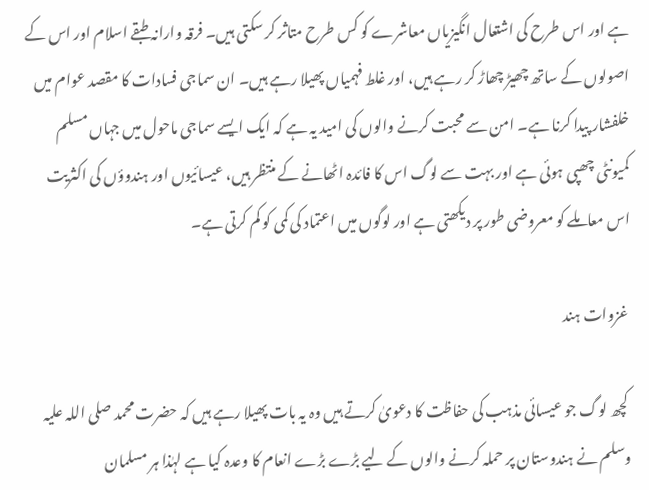ہے اور اس طرح کی اشتعال انگیزیاں معاشرے کو کس طرح متاثر کر سکتی ہیں۔ فرقہ وارانہ طبقے اسلام اور اس کے اصولوں کے ساتھ چھیڑ چھاڑ کر رہے ہیں، اور غلط فہمیاں پھیلا رہے ہیں۔ ان سماجی فسادات کا مقصد عوام میں خلفشار پیدا کرنا ہے۔ امن سے محبت کرنے والوں کی امید یہ ہے کہ ایک ایسے سماجی ماحول میں جہاں مسلم کمیونٹی چھپی ہوئی ہے اور بہت سے لوگ اس کا فائدہ اٹھانے کے منتظر ہیں، عیسائیوں اور ہندوؤں کی اکثریت اس معاملے کو معروضی طور پر دیکھتی ہے اور لوگوں میں اعتماد کی کمی کو کم کرتی ہے۔

 غزوات ہند

 کچھ لوگ جو عیسائی مذہب کی حفاظت کا دعویٰ کرتے ہیں وہ یہ بات پھیلا رہے ہیں کہ حضرت محمد صلی اللہ علیہ وسلم نے ہندوستان پر حملہ کرنے والوں کے لیے بڑے بڑے انعام کا وعدہ کیا ہے لہٰذا ہر مسلمان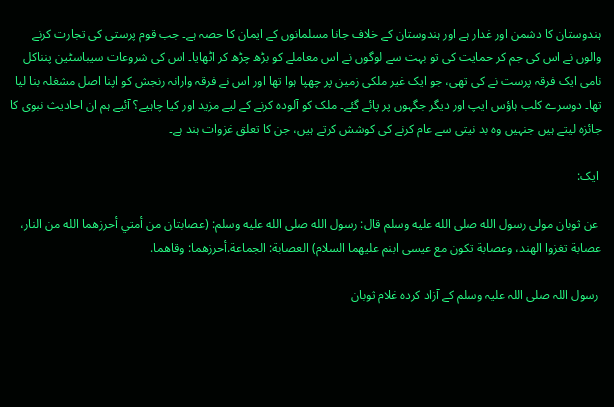ہندوستان کا دشمن اور غدار ہے اور ہندوستان کے خلاف جانا مسلمانوں کے ایمان کا حصہ ہے۔ جب قوم پرستی کی تجارت کرنے والوں نے اس کی جم کر حمایت کی تو بہت سے لوگوں نے اس معاملے کو بڑھ چڑھ کر اٹھایا۔ اس کی شروعات سیباسٹین پنناکل نامی ایک فرقہ پرست نے کی تھی، جو ایک غیر ملکی زمین پر چھپا ہوا تھا اور اس نے فرقہ وارانہ رنجش کو اپنا اصل مشغلہ بنا لیا تھا۔ دوسرے کلب ہاؤس ایپ اور دیگر جگہوں پر پائے گئے۔ ملک کو آلودہ کرنے کے لیے مزید اور کیا چاہیے؟ آئیے ہم ان احادیث نبوی کا جائزہ لیتے ہیں جنہیں وہ بد نیتی سے عام کرنے کی کوشش کرتے ہیں، جن کا تعلق غزوات ہند ہے۔

 ایک:

 عن ثوبان مولى رسول الله صلى الله عليه وسلم قال: رسول الله صلى الله عليه وسلم: (عصابتان من أمتي أحرزهما الله من النار، عصابة تغزوا الهند، وعصابة تكون مع عيسى ابنم عليهما السلام) العصابة: الجماعة.أحرزهما: وقاهما.

 رسول اللہ صلی اللہ علیہ وسلم کے آزاد کردہ غلام ثوبان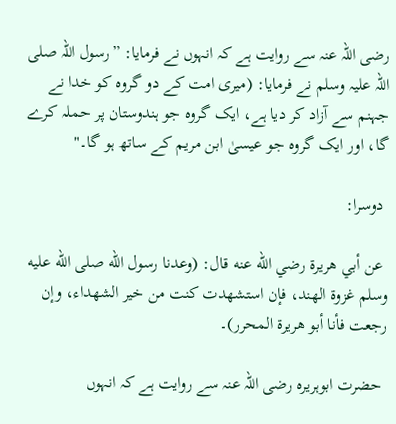رضی اللہ عنہ سے روایت ہے کہ انہوں نے فرمایا: ”رسول اللہ صلی اللہ علیہ وسلم نے فرمایا: (میری امت کے دو گروہ کو خدا نے جہنم سے آزاد کر دیا ہے، ایک گروہ جو ہندوستان پر حملہ کرے گا، اور ایک گروہ جو عیسیٰ ابن مریم کے ساتھ ہو گا۔"

 دوسرا:

 عن أبي هريرة رضي الله عنه قال: (وعدنا رسول الله صلى الله عليه وسلم غزوة الهند، فإن استشهدت كنت من خير الشهداء، وإن رجعت فأنا أبو هريرة المحرر)۔

 حضرت ابوہریرہ رضی اللہ عنہ سے روایت ہے کہ انہوں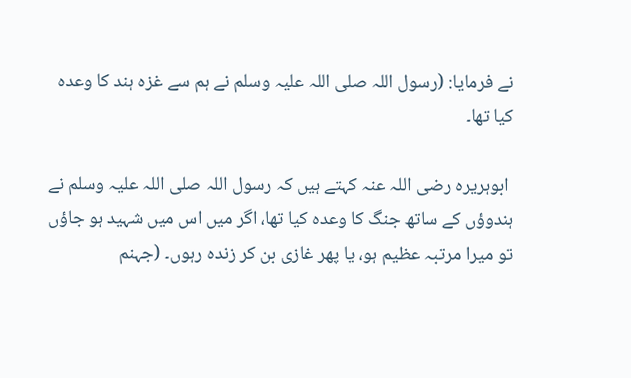نے فرمایا: (رسول اللہ صلی اللہ علیہ وسلم نے ہم سے غزہ ہند کا وعدہ کیا تھا۔

 ابوہریرہ رضی اللہ عنہ کہتے ہیں کہ رسول اللہ صلی اللہ علیہ وسلم نے ہندوؤں کے ساتھ جنگ کا وعدہ کیا تھا، اگر میں اس میں شہید ہو جاؤں تو میرا مرتبہ عظیم ہو، یا پھر غازی بن کر زندہ رہوں۔ (جہنم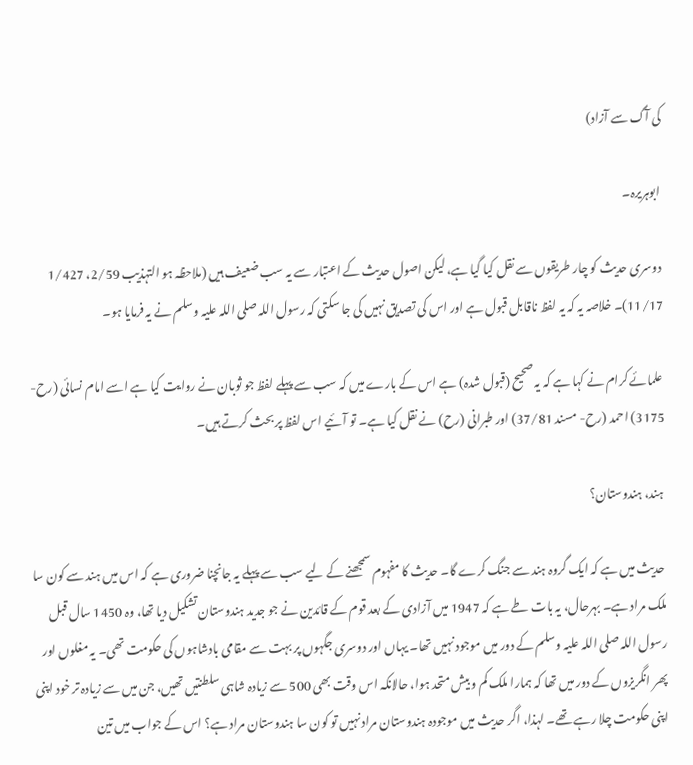کی آگ سے آزاد)

 ابوہریرہ۔

 دوسری حدیث کو چار طریقوں سے نقل کیا گیا ہے، لیکن اصول حدیث کے اعتبار سے یہ سب ضعیف ہیں (ملاحظہ ہو التہذیب 2/59، 1/427 11/17)۔ خلاصہ یہ کہ یہ لفظ ناقابل قبول ہے اور اس کی تصدیق نہیں کی جا سکتی کہ رسول اللہ صلی اللہ علیہ وسلم نے یہ فرمایا ہو۔

 علمائے کرام نے کہا ہے کہ یہ صحیح (قبول شدہ) ہے اس کے بارے میں کہ سب سے پہلے لفظ جو ثوبان نے روایت کیا ہے اسے امام نسائی (رح- 3175) احمد (رح- مسند 37/81) اور طبرانی (رح) نے نقل کیا ہے۔ تو آئیے اس لفظ پر بحث کرتے ہیں۔

 ہند، ہندوستان؟

 حدیث میں ہے کہ ایک گروہ ہند سے جنگ کرے گا۔ حدیث کا مفہوم سمجھنے کے لیے سب سے پہلے یہ جانچنا ضروری ہے کہ اس میں ہند سے کون سا ملک مراد ہے۔ بہرحال، یہ بات طے ہے کہ 1947 میں آزادی کے بعد قوم کے قائدین نے جو جدید ہندوستان تشکیل دیا تھا، وہ 1450 سال قبل رسول اللہ صلی اللہ علیہ وسلم کے دور میں موجود نہیں تھا۔ یہاں اور دوسری جگہوں پر بہت سے مقامی بادشاہوں کی حکومت تھی۔ یہ مغلوں اور پھر انگریزوں کے دور میں تھا کہ ہمارا ملک کم و بیش متحد ہوا، حالانکہ اس وقت بھی 500 سے زیادہ شاہی سلطنتیں تھیں، جن میں سے زیادہ تر خود اپنی اپنی حکومت چلا رہے تھے۔ لہذا، اگر حدیث میں موجودہ ہندوستان مراد نہیں تو کون سا ہندوستان مراد ہے؟ اس کے جواب میں تین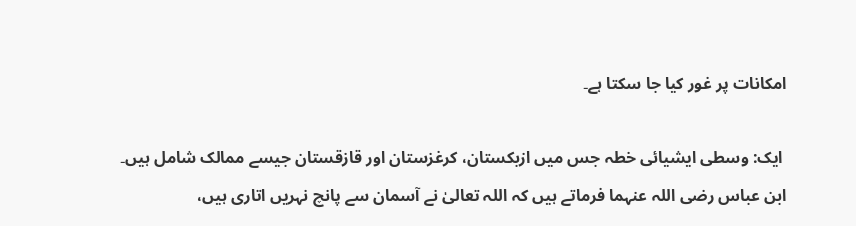امکانات پر غور کیا جا سکتا ہے۔

 ایک: وسطی ایشیائی خطہ جس میں ازبکستان، کرغزستان اور قازقستان جیسے ممالک شامل ہیں۔ ابن عباس رضی اللہ عنہما فرماتے ہیں کہ اللہ تعالیٰ نے آسمان سے پانچ نہریں اتاری ہیں،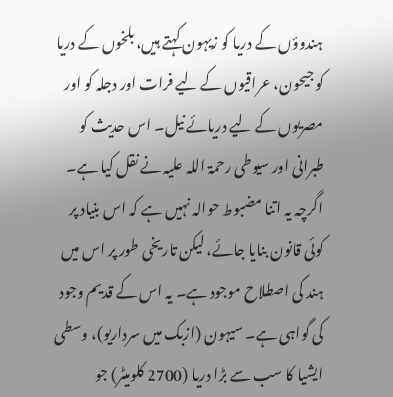ہندوؤں کے دریا کو زیہون کہتے ہیں، بلخوں کے دریا کو جیحون، عراقیوں کے لیے فرات اور دجلہ کو اور مصریوں کے لیے دریائے نیل۔ اس حدیث کو طبرانی اور سیوطی رحمۃ اللہ علیہ نے نقل کیا ہے۔ اگرچہ یہ اتنا مضبوط حوالہ نہیں ہے کہ اس بنیاد پر کوئی قانون بنایا جائے، لیکن تاریخی طور پر اس میں ہند کی اصطلاح موجود ہے۔ یہ اس کے قدیم وجود کی گواہی ہے۔ سیہون (ازبک میں سرداریو)، وسطی ایشیا کا سب سے بڑا دریا (2700 کلومیٹر) جو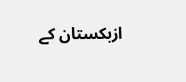ازبکستان کے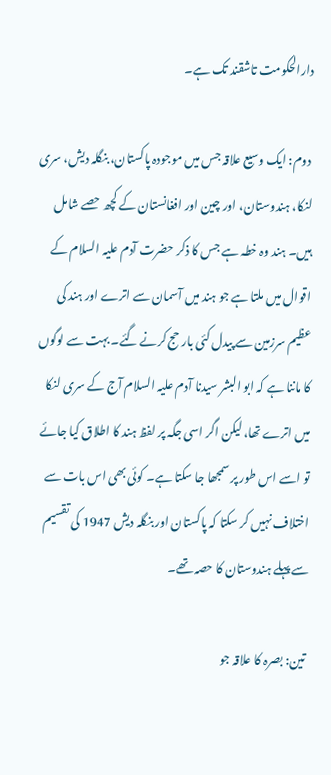دارالحکومت تاشقند تک ہے۔

 دوم: ایک وسیع علاقہ جس میں موجودہ پاکستان، بنگلہ دیش، سری لنکا، ہندوستان، اور چین اور افغانستان کے کچھ حصے شامل ہیں۔ ہند وہ خطہ ہے جس کا ذکر حضرت آدم علیہ السلام کے اقوال میں ملتا ہے جو ہند میں آسمان سے اترے اور ہند کی عظیم سرزمین سے پیدل کئی بار حج کرنے گئے۔ بہت سے لوگوں کا ماننا ہے کہ ابو البشر سیدنا آدم علیہ السلام آج کے سری لنکا میں اترے تھا، لیکن اگر اسی جگہ پر لفظ ہند کا اطلاق کیا جائے تو اسے اس طور پر سمجھا جا سکتا ہے۔ کوئی بھی اس بات سے اختلاف نہیں کر سکتا کہ پاکستان اور بنگلہ دیش 1947 کی تقسیم سے پہلے ہندوستان کا حصہ تھے۔

 تین: بصرہ کا علاقہ جو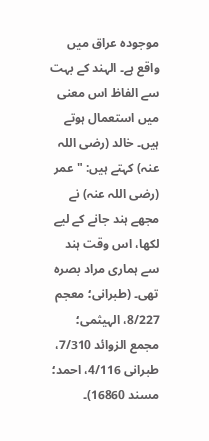موجودہ عراق میں واقع ہے۔ الہند کے بہت سے الفاظ اس معنی میں استعمال ہوتے ہیں۔ خالد (رضی اللہ عنہ) کہتے ہیں: "عمر (رضی اللہ عنہ) نے مجھے ہند جانے کے لیے لکھا، اس وقت ہند سے ہماری مراد بصرہ تھی۔ (طبرانی؛ معجم 8/227، الہیثمی؛ مجمع الزوائد 7/310، طبرانی 4/116، احمد؛ مسند 16860)۔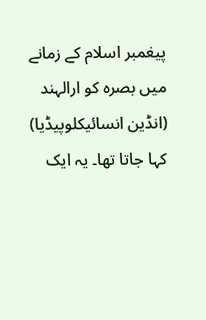پیغمبر اسلام کے زمانے میں بصرہ کو ارالہند (انڈین انسائیکلوپیڈیا) کہا جاتا تھا۔ یہ ایک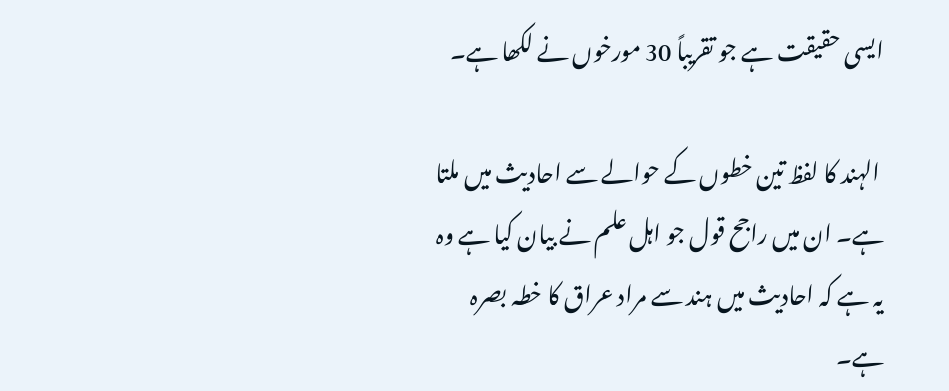ایسی حقیقت ہے جو تقریباً 30 مورخوں نے لکھا ہے۔

 الہند کا لفظ تین خطوں کے حوالے سے احادیث میں ملتا ہے۔ ان میں راجح قول جو اہل علم نے بیان کیا ہے وہ یہ ہے کہ احادیث میں ہند سے مراد عراق کا خطہ بصرہ ہے۔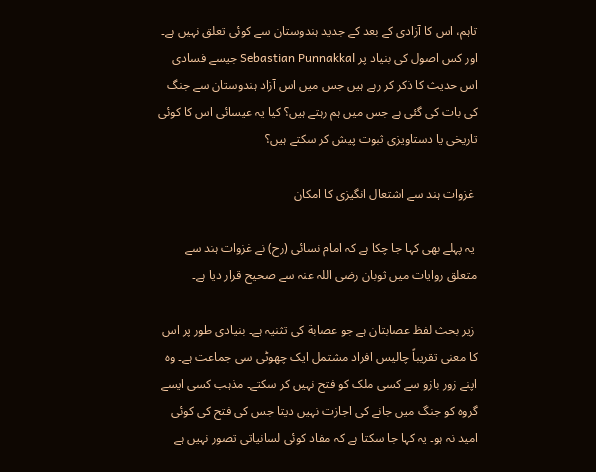تاہم، اس کا آزادی کے بعد کے جدید ہندوستان سے کوئی تعلق نہیں ہے۔ اور کس اصول کی بنیاد پر Sebastian Punnakkal جیسے فسادی اس حدیث کا ذکر کر رہے ہیں جس میں اس آزاد ہندوستان سے جنگ کی بات کی گئی ہے جس میں ہم رہتے ہیں؟ کیا یہ عیسائی اس کا کوئی تاریخی یا دستاویزی ثبوت پیش کر سکتے ہیں؟

 غزوات ہند سے اشتعال انگیزی کا امکان

 یہ پہلے بھی کہا جا چکا ہے کہ امام نسائی (رح) نے غزوات ہند سے متعلق روایات میں ثوبان رضی اللہ عنہ سے صحیح قرار دیا ہے۔

 زیر بحث لفظ عصابتان ہے جو عصابة کی تثنیہ ہے۔ بنیادی طور پر اس کا معنی تقریباً چالیس افراد مشتمل ایک چھوٹی سی جماعت ہے۔ وہ اپنے زور بازو سے کسی ملک کو فتح نہیں کر سکتے۔ مذہب کسی ایسے گروہ کو جنگ میں جانے کی اجازت نہیں دیتا جس کی فتح کی کوئی امید نہ ہو۔ یہ کہا جا سکتا ہے کہ مفاد کوئی لسانیاتی تصور نہیں ہے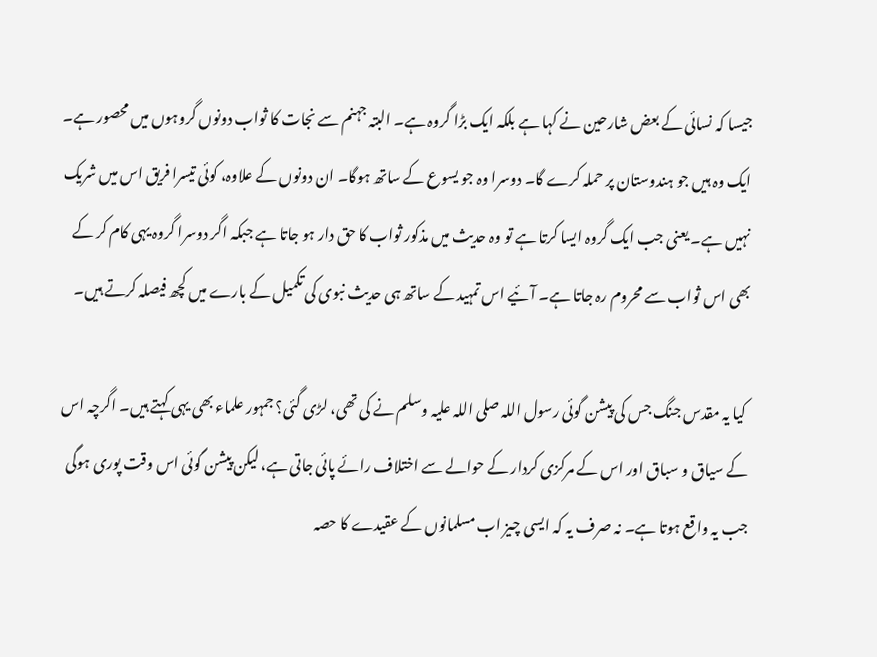جیسا کہ نسائی کے بعض شارحین نے کہا ہے بلکہ ایک بڑا گروہ ہے۔ البتہ جہنم سے نجات کا ثواب دونوں گروہوں میں محصور ہے۔ ایک وہ ہیں جو ہندوستان پر حملہ کرے گا۔ دوسرا وہ جو یسوع کے ساتھ ہوگا۔ ان دونوں کے علاوہ، کوئی تیسرا فریق اس میں شریک نہیں ہے۔ یعنی جب ایک گروہ ایسا کرتا ہے تو وہ حدیث میں مذکور ثواب کا حق دار ہو جاتا ہے جبکہ اگر دوسرا گروہ یہی کام کر کے بھی اس ثواب سے محروم رہ جاتا ہے۔ آئیے اس تمہید کے ساتھ ہی حدیث نبوی کی تکمیل کے بارے میں کچھ فیصلہ کرتے ہیں۔

 کیا یہ مقدس جنگ جس کی پیشن گوئی رسول اللہ صلی اللہ علیہ وسلم نے کی تھی، لڑی گئی؟ جمہور علماء بھی یہی کہتے ہیں۔ اگرچہ اس کے سیاق و سباق اور اس کے مرکزی کردار کے حوالے سے اختلاف رائے پائی جاتی ہے، لیکن پیشن گوئی اس وقت پوری ہوگی جب یہ واقع ہوتا ہے۔ نہ صرف یہ کہ ایسی چیز اب مسلمانوں کے عقیدے کا حصہ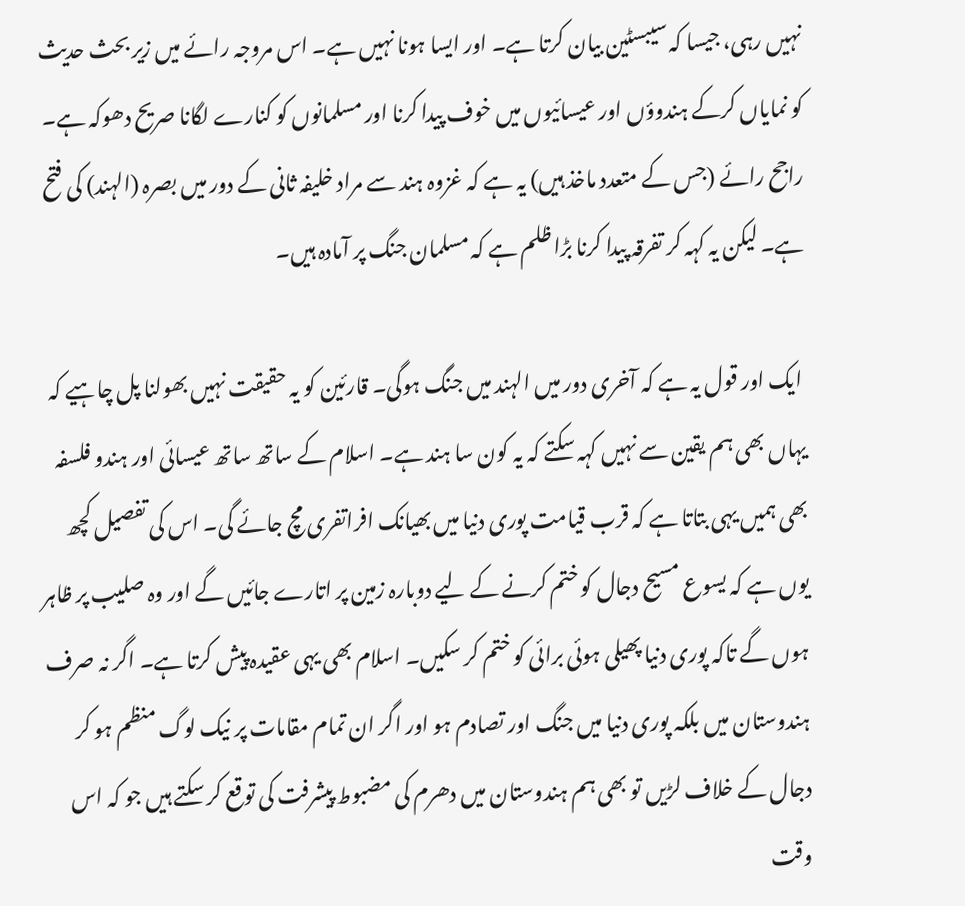نہیں رہی، جیسا کہ سیبسٹین بیان کرتا ہے۔ اور ایسا ہونا نہیں ہے۔ اس مروجہ رائے میں زیر بحث حدیث کو نمایاں کرکے ہندوؤں اور عیسائیوں میں خوف پیدا کرنا اور مسلمانوں کو کنارے لگانا صریح دھوکہ ہے۔ راجح رائے (جس کے متعدد ماخذ ہیں) یہ ہے کہ غزوہ ہند سے مراد خلیفہ ثانی کے دور میں بصرہ (الہند) کی فتح ہے۔ لیکن یہ کہہ کر تفرقہ پیدا کرنا بڑا ظلم ہے کہ مسلمان جنگ پر آمادہ ہیں۔

 ایک اور قول یہ ہے کہ آخری دور میں الہند میں جنگ ہوگی۔ قارئین کو یہ حقیقت نہیں بھولنا پل چاہیے کہ یہاں بھی ہم یقین سے نہیں کہہ سکتے کہ یہ کون سا ہند ہے۔ اسلام کے ساتھ ساتھ عیسائی اور ہندو فلسفہ بھی ہمیں یہی بتاتا ہے کہ قرب قیامت پوری دنیا میں بھیانک افراتفری مچ جائے گی۔ اس کی تفصیل کچھ یوں ہے کہ یسوع مسیح دجال کو ختم کرنے کے لیے دوبارہ زمین پر اتارے جائیں گے اور وہ صلیب پر ظاہر ہوں گے تاکہ پوری دنیا پھیلی ہوئی برائی کو ختم کر سکیں۔ اسلام بھی یہی عقیدہ پیش کرتا ہے۔ اگر نہ صرف ہندوستان میں بلکہ پوری دنیا میں جنگ اور تصادم ہو اور اگر ان تمام مقامات پر نیک لوگ منظم ہو کر دجال کے خلاف لڑیں تو بھی ہم ہندوستان میں دھرم کی مضبوط پیشرفت کی توقع کر سکتے ہیں جو کہ اس وقت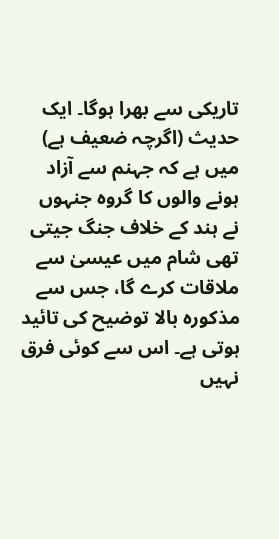تاریکی سے بھرا ہوگا۔ ایک حدیث (اگرچہ ضعیف ہے) میں ہے کہ جہنم سے آزاد ہونے والوں کا گروہ جنہوں نے ہند کے خلاف جنگ جیتی تھی شام میں عیسیٰ سے ملاقات کرے گا، جس سے مذکورہ بالا توضیح کی تائید ہوتی ہے۔ اس سے کوئی فرق نہیں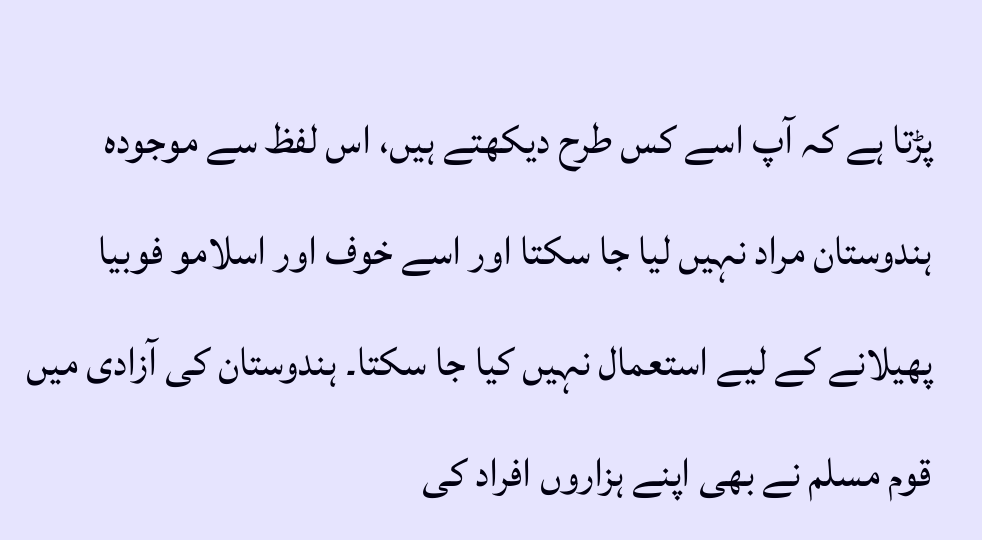پڑتا ہے کہ آپ اسے کس طرح دیکھتے ہیں، اس لفظ سے موجودہ ہندوستان مراد نہیں لیا جا سکتا اور اسے خوف اور اسلامو فوبیا پھیلانے کے لیے استعمال نہیں کیا جا سکتا۔ ہندوستان کی آزادی میں قوم مسلم نے بھی اپنے ہزاروں افراد کی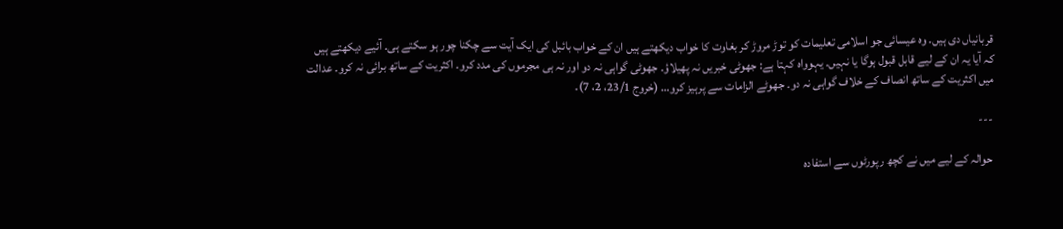قربانیاں دی ہیں۔ وہ عیسائی جو اسلامی تعلیمات کو توڑ مروڑ کر بغاوت کا خواب دیکھتے ہیں ان کے خواب بائبل کی ایک آیت سے چکنا چور ہو سکتے ہی۔ آئیے دیکھتے ہیں کہ آیا یہ ان کے لیے قابل قبول ہوگا یا نہیں۔ یہوواہ کہتا ہے: جھوٹی خبریں نہ پھیلاؤ۔ جھوٹی گواہی نہ دو اور نہ ہی مجرموں کی مدد کرو۔ اکثریت کے ساتھ برائی نہ کرو۔ عدالت میں اکثریت کے ساتھ انصاف کے خلاف گواہی نہ دو۔ جھوٹے الزامات سے پرہیز کرو… (خروج 23/1، 2، 7)۔

 ---

 حوالہ کے لیے میں نے کچھ رپورٹوں سے استفادہ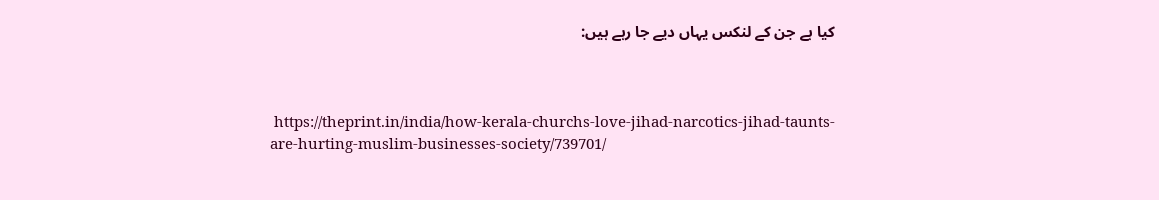کیا ہے جن کے لنکس یہاں دیے جا رہے ہیں:



 https://theprint.in/india/how-kerala-churchs-love-jihad-narcotics-jihad-taunts-are-hurting-muslim-businesses-society/739701/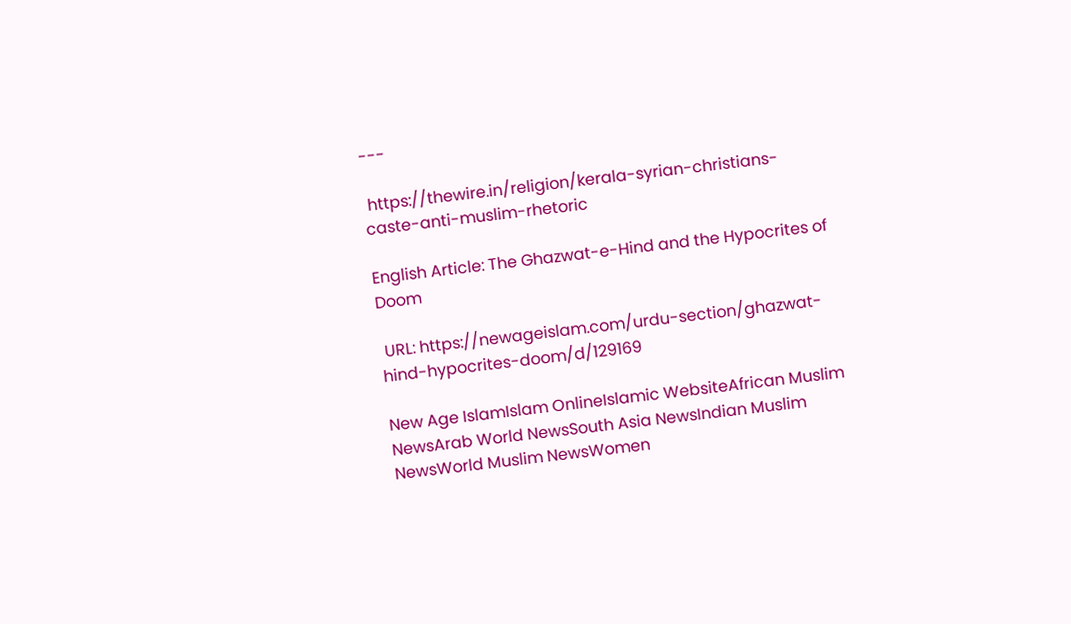---

 https://thewire.in/religion/kerala-syrian-christians-caste-anti-muslim-rhetoric

English Article: The Ghazwat-e-Hind and the Hypocrites of Doom

 URL: https://newageislam.com/urdu-section/ghazwat-hind-hypocrites-doom/d/129169

New Age IslamIslam OnlineIslamic WebsiteAfrican Muslim NewsArab World NewsSouth Asia NewsIndian Muslim NewsWorld Muslim NewsWomen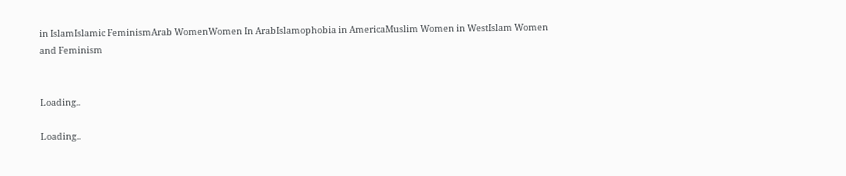in IslamIslamic FeminismArab WomenWomen In ArabIslamophobia in AmericaMuslim Women in WestIslam Women and Feminism


Loading..

Loading..